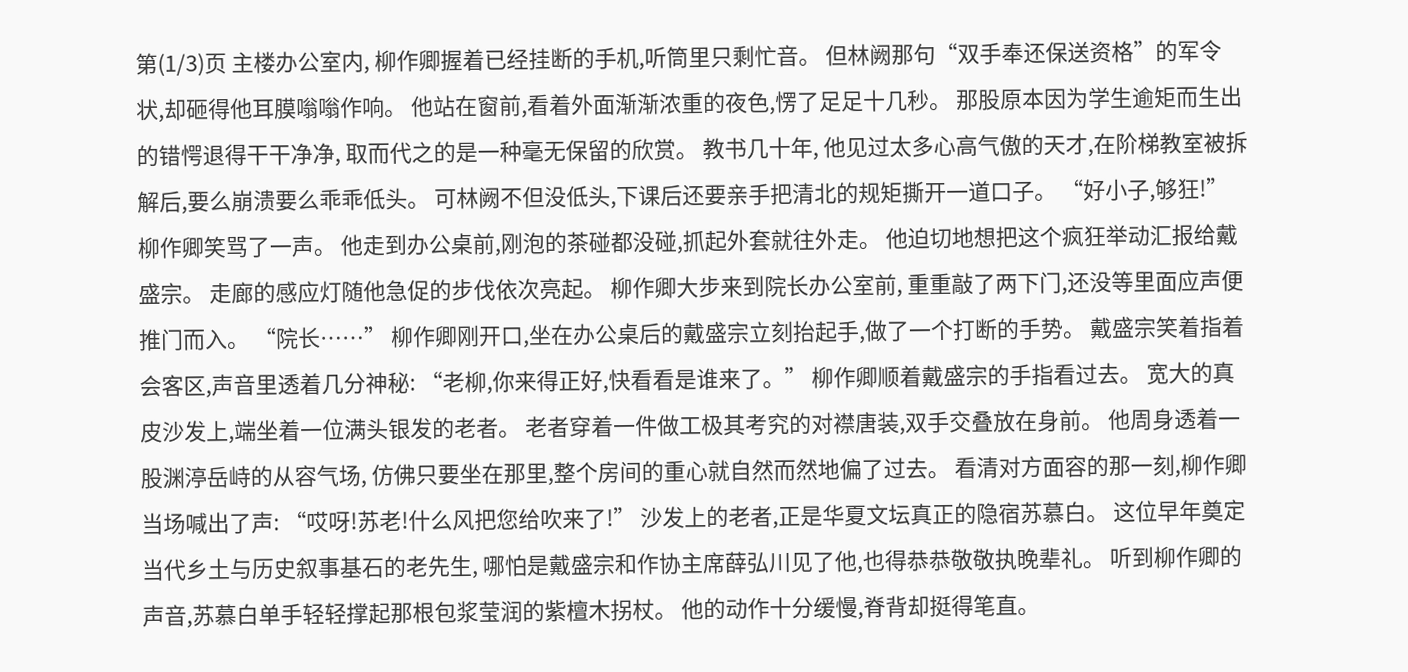第(1/3)页 主楼办公室内, 柳作卿握着已经挂断的手机,听筒里只剩忙音。 但林阙那句“双手奉还保送资格”的军令状,却砸得他耳膜嗡嗡作响。 他站在窗前,看着外面渐渐浓重的夜色,愣了足足十几秒。 那股原本因为学生逾矩而生出的错愕退得干干净净, 取而代之的是一种毫无保留的欣赏。 教书几十年, 他见过太多心高气傲的天才,在阶梯教室被拆解后,要么崩溃要么乖乖低头。 可林阙不但没低头,下课后还要亲手把清北的规矩撕开一道口子。 “好小子,够狂!” 柳作卿笑骂了一声。 他走到办公桌前,刚泡的茶碰都没碰,抓起外套就往外走。 他迫切地想把这个疯狂举动汇报给戴盛宗。 走廊的感应灯随他急促的步伐依次亮起。 柳作卿大步来到院长办公室前, 重重敲了两下门,还没等里面应声便推门而入。 “院长……” 柳作卿刚开口,坐在办公桌后的戴盛宗立刻抬起手,做了一个打断的手势。 戴盛宗笑着指着会客区,声音里透着几分神秘: “老柳,你来得正好,快看看是谁来了。” 柳作卿顺着戴盛宗的手指看过去。 宽大的真皮沙发上,端坐着一位满头银发的老者。 老者穿着一件做工极其考究的对襟唐装,双手交叠放在身前。 他周身透着一股渊渟岳峙的从容气场, 仿佛只要坐在那里,整个房间的重心就自然而然地偏了过去。 看清对方面容的那一刻,柳作卿当场喊出了声: “哎呀!苏老!什么风把您给吹来了!” 沙发上的老者,正是华夏文坛真正的隐宿苏慕白。 这位早年奠定当代乡土与历史叙事基石的老先生, 哪怕是戴盛宗和作协主席薛弘川见了他,也得恭恭敬敬执晚辈礼。 听到柳作卿的声音,苏慕白单手轻轻撑起那根包浆莹润的紫檀木拐杖。 他的动作十分缓慢,脊背却挺得笔直。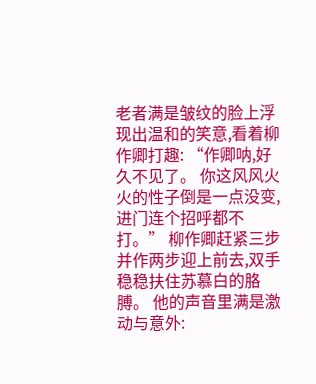老者满是皱纹的脸上浮现出温和的笑意,看着柳作卿打趣: “作卿呐,好久不见了。 你这风风火火的性子倒是一点没变,进门连个招呼都不打。” 柳作卿赶紧三步并作两步迎上前去,双手稳稳扶住苏慕白的胳膊。 他的声音里满是激动与意外: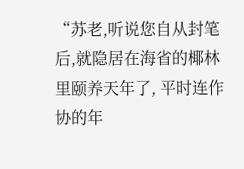“苏老,听说您自从封笔后,就隐居在海省的椰林里颐养天年了, 平时连作协的年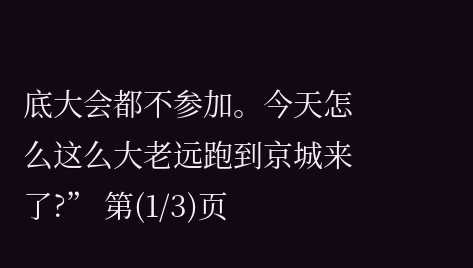底大会都不参加。今天怎么这么大老远跑到京城来了?” 第(1/3)页